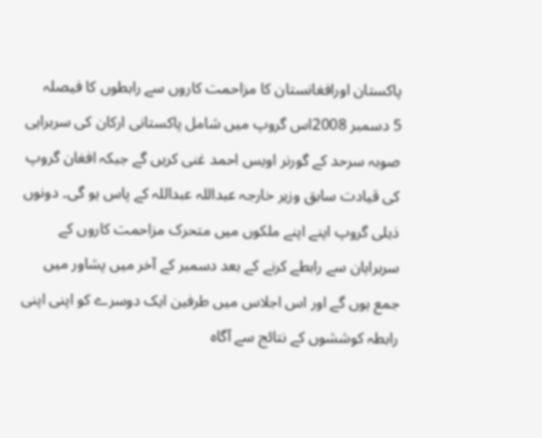پاکستان اورافغانستان کا مزاحمت کاروں سے رابطوں کا فیصلہ
5 دسمبر 2008اس گروپ میں شامل پاکستانی ارکان کی سربراہی صوبہ سرحد کے گورنر اویس احمد غنی کریں گے جبکہ افغان گروپ کی قیادت سابق وزیر خارجہ عبداللہ عبداللہ کے پاس ہو گی۔ دونوں ذیلی گروپ اپنے اپنے ملکوں میں متحرک مزاحمت کاروں کے سربراہان سے رابطے کرنے کے بعد دسمبر کے آخر میں پشاور میں جمع ہوں گے اور اس اجلاس میں طرفین ایک دوسرے کو اپنی اپنی رابطہ کوششوں کے نتائج سے آگاہ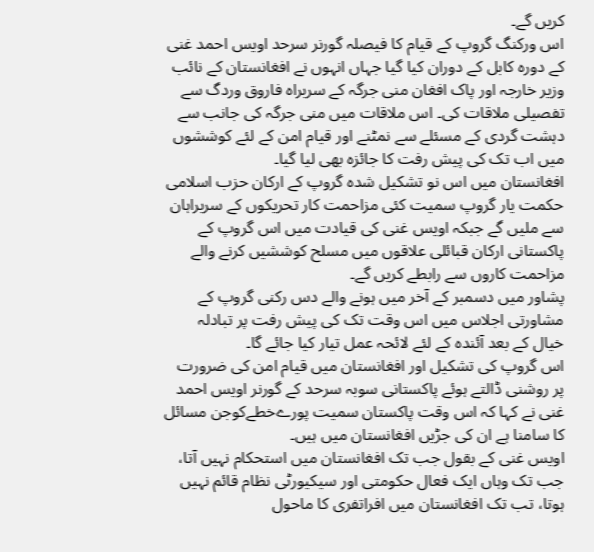کریں گے۔
اس ورکنگ گروپ کے قیام کا فیصلہ گورنر سرحد اویس احمد غنی کے دورہ کابل کے دوران کیا گیا جہاں انہوں نے افغانستان کے نائب وزیر خارجہ اور پاک افغان منی جرگہ کے سربراہ فاروق وردگ سے تفصیلی ملاقات کی۔ اس ملاقات میں منی جرگہ کی جانب سے دہشت گردی کے مسئلے سے نمٹنے اور قیام امن کے لئے کوششوں میں اب تک کی پیش رفت کا جائزہ بھی لیا گیا۔
افغانستان میں اس نو تشکیل شدہ گروپ کے ارکان حزب اسلامی حکمت یار گروپ سمیت کئی مزاحمت کار تحریکوں کے سربراہان سے ملیں گے جبکہ اویس غنی کی قیادت میں اس گروپ کے پاکستانی ارکان قبائلی علاقوں میں مسلح کوششیں کرنے والے مزاحمت کاروں سے رابطے کریں گے۔
پشاور میں دسمبر کے آخر میں ہونے والے دس رکنی گروپ کے مشاورتی اجلاس میں اس وقت تک کی پیش رفت پر تبادلہ خیال کے بعد آئندہ کے لئے لائحہ عمل تیار کیا جائے گا۔
اس گروپ کی تشکیل اور افغانستان میں قیام امن کی ضرورت پر روشنی ڈالتے ہوئے پاکستانی سوبہ سرحد کے گورنر اویس احمد غنی نے کہا کہ اس وقت پاکستان سمیت پورےخطےکوجن مسائل کا سامنا ہے ان کی جڑیں افغانستان میں ہیں۔
اویس غنی کے بقول جب تک افغانستان میں استحکام نہیں آتا، جب تک وہاں ایک فعال حکومتی اور سیکیورٹی نظام قائم نہیں ہوتا، تب تک افغانستان میں افراتفری کا ماحول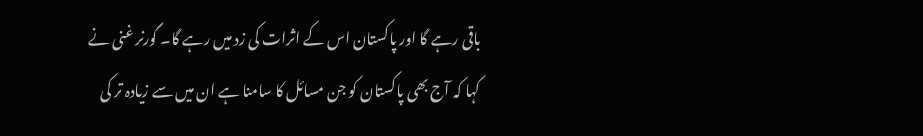باقی رہے گا اور پاکستان اس کے اثرات کی زد میں رہے گا۔ گورنر غنی نے کہا کہ آج بھی پاکستان کو جن مسائل کا سامنا ہے ان میں سے زیادہ تر کی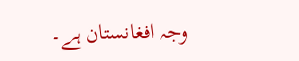وجہ افغانستان ہے۔